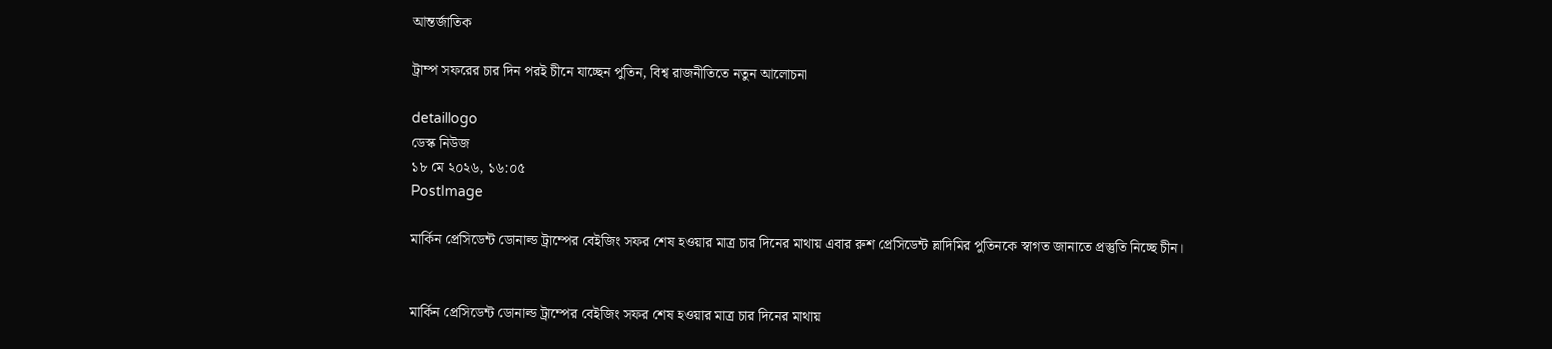আন্তর্জাতিক

ট্রাম্প সফরের চার দিন পরই চীনে যাচ্ছেন পুতিন, বিশ্ব রাজনীতিতে নতুন আলোচনা

detaillogo
ডেস্ক নিউজ
১৮ মে ২০২৬, ১৬:০৫
PostImage

মার্কিন প্রেসিডেন্ট ডোনাল্ড ট্রাম্পের বেইজিং সফর শেষ হওয়ার মাত্র চার দিনের মাথায় এবার রুশ প্রেসিডেন্ট ভ্লাদিমির পুতিনকে স্বাগত জানাতে প্রস্তুতি নিচ্ছে চীন।


মার্কিন প্রেসিডেন্ট ডোনাল্ড ট্রাম্পের বেইজিং সফর শেষ হওয়ার মাত্র চার দিনের মাথায়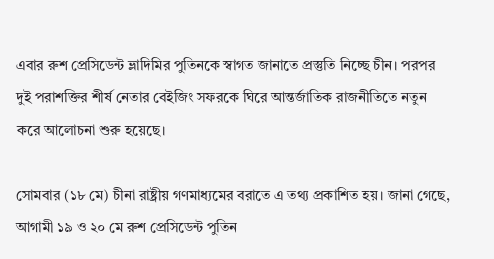এবার রুশ প্রেসিডেন্ট ভ্লাদিমির পুতিনকে স্বাগত জানাতে প্রস্তুতি নিচ্ছে চীন। পরপর দুই পরাশক্তির শীর্ষ নেতার বেইজিং সফরকে ঘিরে আন্তর্জাতিক রাজনীতিতে নতুন করে আলোচনা শুরু হয়েছে।

সোমবার (১৮ মে) চীনা রাষ্ট্রীয় গণমাধ্যমের বরাতে এ তথ্য প্রকাশিত হয়। জানা গেছে, আগামী ১৯ ও ২০ মে রুশ প্রেসিডেন্ট পুতিন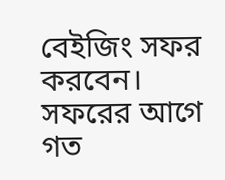বেইজিং সফর করবেন। সফরের আগে গত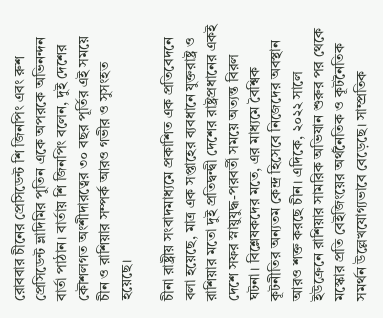রোববার চীনের প্রেসিডেন্ট শি জিনপিং এবং রুশ প্রেসিডেন্ট ভ্লাদিমির পুতিন একে অপরকে অভিনন্দন বার্তা পাঠান। বার্তায় শি জিনপিং বলেন, দুই দেশের কৌশলগত অংশীদারত্বের ৩০ বছর পূর্তির এই সময়ে চীন ও রাশিয়ার সম্পর্ক আরও গভীর ও সুসংহত হয়েছে।

চীনা রাষ্ট্রীয় সংবাদমাধ্যমে প্রকাশিত এক প্রতিবেদনে বলা হয়েছে, মাত্র এক সপ্তাহের ব্যবধানে যুক্তরাষ্ট্র ও রাশিয়ার মতো দুই প্রতিদ্বন্দ্বী দেশের রাষ্ট্রপ্রধানের একই দেশে সফর স্নায়ুযুদ্ধ-পরবর্তী সময়ে অত্যন্ত বিরল ঘটনা। বিশ্লেষকদের মতে, এর মাধ্যমে বৈশ্বিক কূটনীতির অন্যতম কেন্দ্র হিসেবে নিজেদের অবস্থান আরও শক্ত করছে চীন। এদিকে, ২০২২ সালে ইউক্রেনে রাশিয়ার সামরিক অভিযান শুরুর পর থেকে মস্কোর প্রতি বেইজিংয়ের অর্থনৈতিক ও কূটনৈতিক সমর্থন উল্লেখযোগ্যভাবে বেড়েছে। সাম্প্রতিক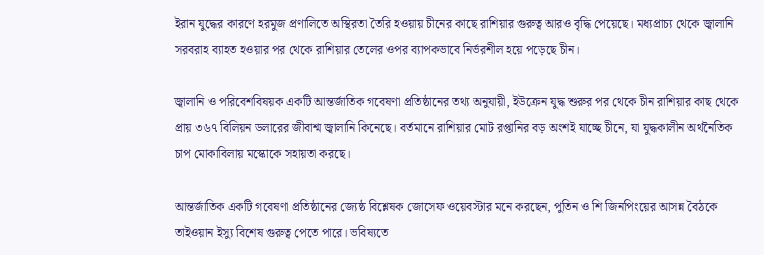ইরান যুদ্ধের কারণে হরমুজ প্রণালিতে অস্থিরতা তৈরি হওয়ায় চীনের কাছে রাশিয়ার গুরুত্ব আরও বৃদ্ধি পেয়েছে। মধ্যপ্রাচ্য থেকে জ্বালানি সরবরাহ ব্যাহত হওয়ার পর থেকে রাশিয়ার তেলের ওপর ব্যাপকভাবে নির্ভরশীল হয়ে পড়েছে চীন।

জ্বালানি ও পরিবেশবিষয়ক একটি আন্তর্জাতিক গবেষণা প্রতিষ্ঠানের তথ্য অনুযায়ী, ইউক্রেন যুদ্ধ শুরুর পর থেকে চীন রাশিয়ার কাছ থেকে প্রায় ৩৬৭ বিলিয়ন ডলারের জীবাশ্ম জ্বালানি কিনেছে। বর্তমানে রাশিয়ার মোট রপ্তানির বড় অংশই যাচ্ছে চীনে, যা যুদ্ধকালীন অর্থনৈতিক চাপ মোকাবিলায় মস্কোকে সহায়তা করছে।

আন্তর্জাতিক একটি গবেষণা প্রতিষ্ঠানের জ্যেষ্ঠ বিশ্লেষক জোসেফ ওয়েবস্টার মনে করছেন, পুতিন ও শি জিনপিংয়ের আসন্ন বৈঠকে তাইওয়ান ইস্যু বিশেষ গুরুত্ব পেতে পারে। ভবিষ্যতে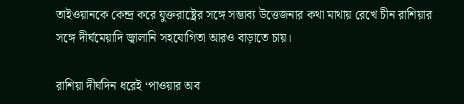তাইওয়ানকে কেন্দ্র করে যুক্তরাষ্ট্রের সঙ্গে সম্ভাব্য উত্তেজনার কথা মাথায় রেখে চীন রাশিয়ার সঙ্গে দীর্ঘমেয়াদি জ্বালানি সহযোগিতা আরও বাড়াতে চায়।

রাশিয়া দীর্ঘদিন ধরেই ‘পাওয়ার অব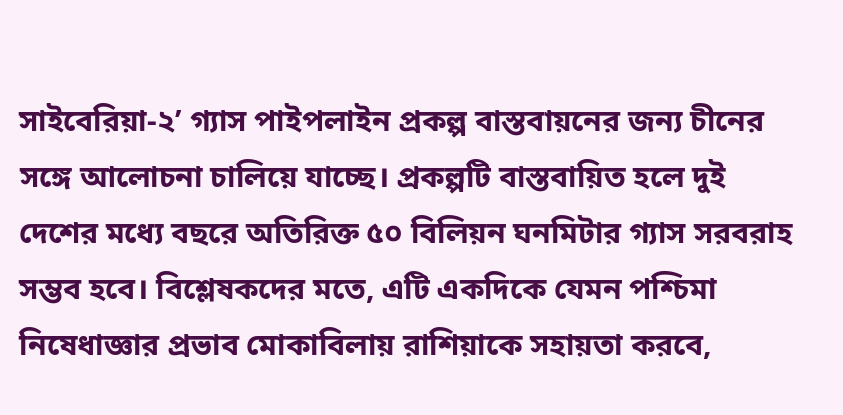সাইবেরিয়া-২’ গ্যাস পাইপলাইন প্রকল্প বাস্তবায়নের জন্য চীনের সঙ্গে আলোচনা চালিয়ে যাচ্ছে। প্রকল্পটি বাস্তবায়িত হলে দুই দেশের মধ্যে বছরে অতিরিক্ত ৫০ বিলিয়ন ঘনমিটার গ্যাস সরবরাহ সম্ভব হবে। বিশ্লেষকদের মতে, এটি একদিকে যেমন পশ্চিমা নিষেধাজ্ঞার প্রভাব মোকাবিলায় রাশিয়াকে সহায়তা করবে,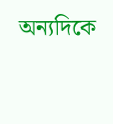অন্যদিকে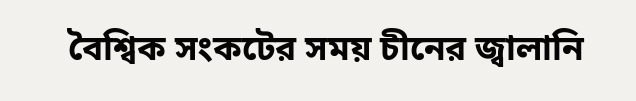বৈশ্বিক সংকটের সময় চীনের জ্বালানি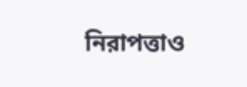নিরাপত্তাও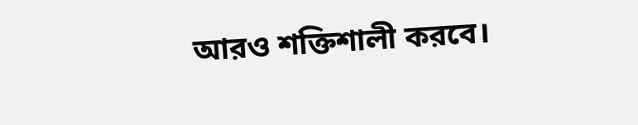আরও শক্তিশালী করবে।